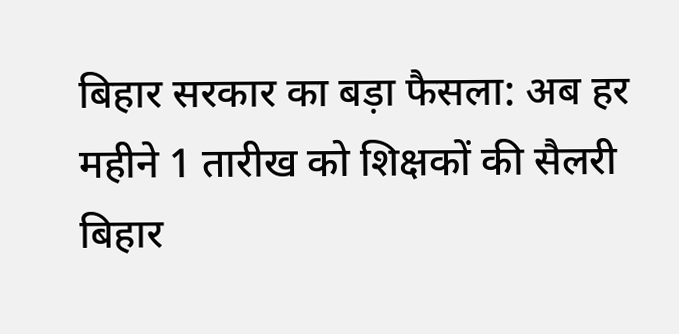बिहार सरकार का बड़ा फैसला: अब हर महीने 1 तारीख को शिक्षकों की सैलरी
बिहार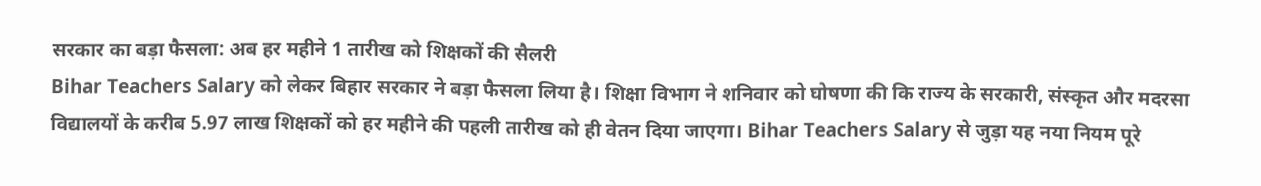सरकार का बड़ा फैसला: अब हर महीने 1 तारीख को शिक्षकों की सैलरी
Bihar Teachers Salary को लेकर बिहार सरकार ने बड़ा फैसला लिया है। शिक्षा विभाग ने शनिवार को घोषणा की कि राज्य के सरकारी, संस्कृत और मदरसा विद्यालयों के करीब 5.97 लाख शिक्षकों को हर महीने की पहली तारीख को ही वेतन दिया जाएगा। Bihar Teachers Salary से जुड़ा यह नया नियम पूरे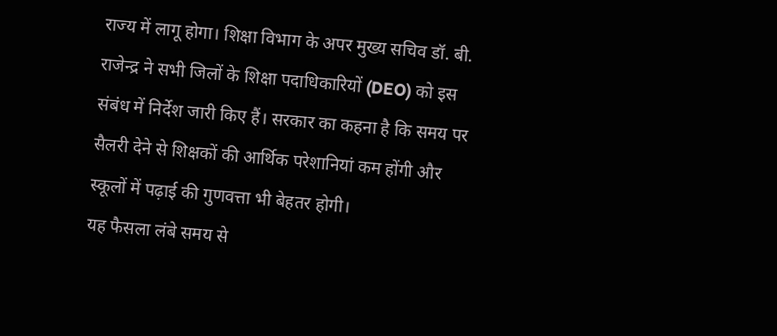राज्य में लागू होगा। शिक्षा विभाग के अपर मुख्य सचिव डॉ. बी. राजेन्द्र ने सभी जिलों के शिक्षा पदाधिकारियों (DEO) को इस संबंध में निर्देश जारी किए हैं। सरकार का कहना है कि समय पर सैलरी देने से शिक्षकों की आर्थिक परेशानियां कम होंगी और स्कूलों में पढ़ाई की गुणवत्ता भी बेहतर होगी।
यह फैसला लंबे समय से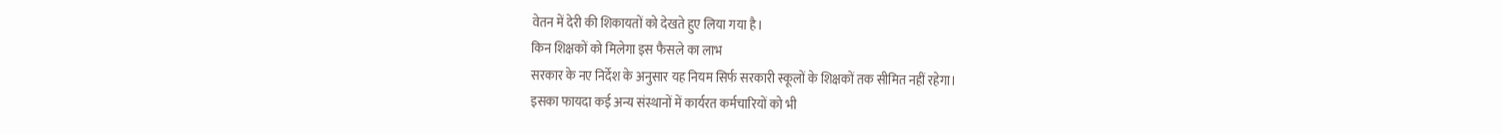वेतन में देरी की शिकायतों को देखते हुए लिया गया है।
किन शिक्षकों को मिलेगा इस फैसले का लाभ
सरकार के नए निर्देश के अनुसार यह नियम सिर्फ सरकारी स्कूलों के शिक्षकों तक सीमित नहीं रहेगा।
इसका फायदा कई अन्य संस्थानों में कार्यरत कर्मचारियों को भी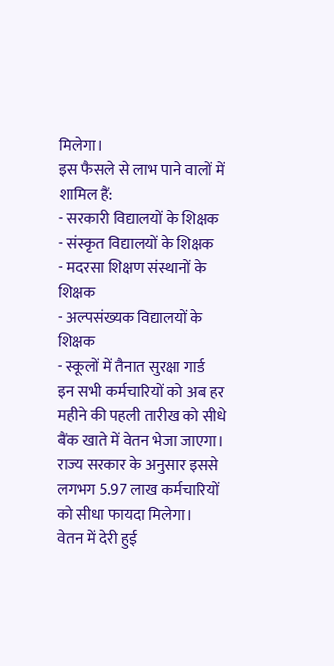मिलेगा।
इस फैसले से लाभ पाने वालों में शामिल हैं:
- सरकारी विद्यालयों के शिक्षक
- संस्कृत विद्यालयों के शिक्षक
- मदरसा शिक्षण संस्थानों के शिक्षक
- अल्पसंख्यक विद्यालयों के शिक्षक
- स्कूलों में तैनात सुरक्षा गार्ड
इन सभी कर्मचारियों को अब हर महीने की पहली तारीख को सीधे बैंक खाते में वेतन भेजा जाएगा।
राज्य सरकार के अनुसार इससे लगभग 5.97 लाख कर्मचारियों को सीधा फायदा मिलेगा।
वेतन में देरी हुई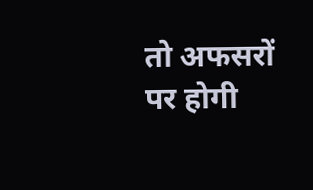तो अफसरों पर होगी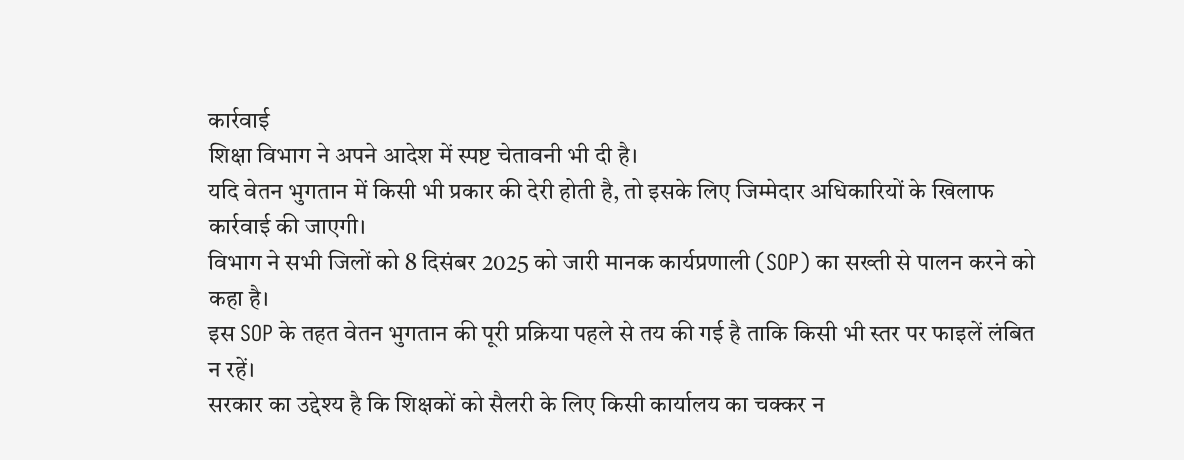कार्रवाई
शिक्षा विभाग ने अपने आदेश में स्पष्ट चेतावनी भी दी है।
यदि वेतन भुगतान में किसी भी प्रकार की देरी होती है, तो इसके लिए जिम्मेदार अधिकारियों के खिलाफ कार्रवाई की जाएगी।
विभाग ने सभी जिलों को 8 दिसंबर 2025 को जारी मानक कार्यप्रणाली (SOP) का सख्ती से पालन करने को कहा है।
इस SOP के तहत वेतन भुगतान की पूरी प्रक्रिया पहले से तय की गई है ताकि किसी भी स्तर पर फाइलें लंबित न रहें।
सरकार का उद्देश्य है कि शिक्षकों को सैलरी के लिए किसी कार्यालय का चक्कर न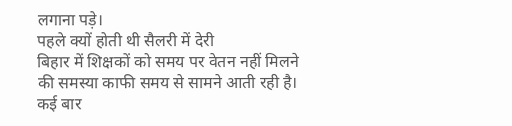लगाना पड़े।
पहले क्यों होती थी सैलरी में देरी
बिहार में शिक्षकों को समय पर वेतन नहीं मिलने की समस्या काफी समय से सामने आती रही है।
कई बार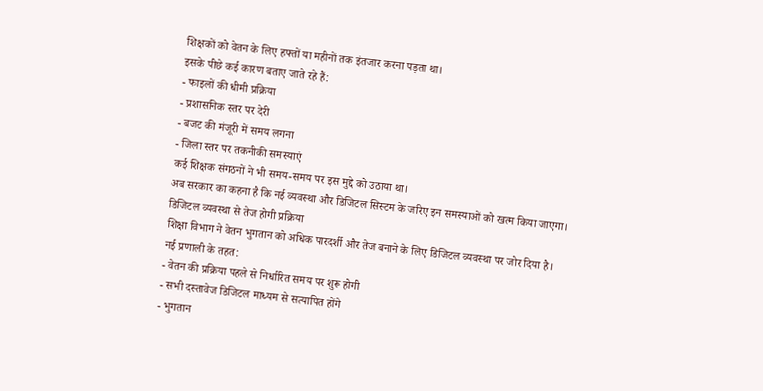शिक्षकों को वेतन के लिए हफ्तों या महीनों तक इंतजार करना पड़ता था।
इसके पीछे कई कारण बताए जाते रहे हैं:
- फाइलों की धीमी प्रक्रिया
- प्रशासनिक स्तर पर देरी
- बजट की मंजूरी में समय लगना
- जिला स्तर पर तकनीकी समस्याएं
कई शिक्षक संगठनों ने भी समय-समय पर इस मुद्दे को उठाया था।
अब सरकार का कहना है कि नई व्यवस्था और डिजिटल सिस्टम के जरिए इन समस्याओं को खत्म किया जाएगा।
डिजिटल व्यवस्था से तेज होगी प्रक्रिया
शिक्षा विभाग ने वेतन भुगतान को अधिक पारदर्शी और तेज बनाने के लिए डिजिटल व्यवस्था पर जोर दिया है।
नई प्रणाली के तहत:
- वेतन की प्रक्रिया पहले से निर्धारित समय पर शुरू होगी
- सभी दस्तावेज डिजिटल माध्यम से सत्यापित होंगे
- भुगतान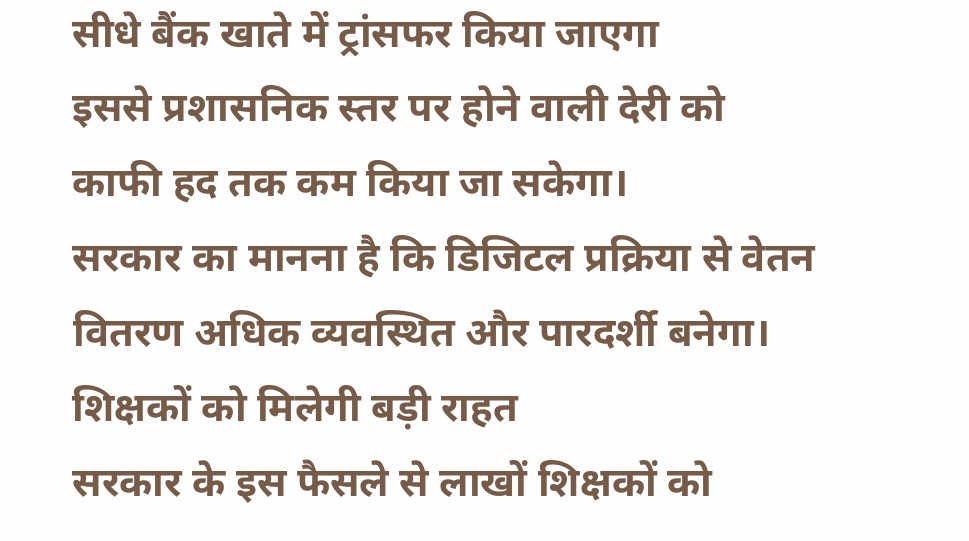सीधे बैंक खाते में ट्रांसफर किया जाएगा
इससे प्रशासनिक स्तर पर होने वाली देरी को काफी हद तक कम किया जा सकेगा।
सरकार का मानना है कि डिजिटल प्रक्रिया से वेतन वितरण अधिक व्यवस्थित और पारदर्शी बनेगा।
शिक्षकों को मिलेगी बड़ी राहत
सरकार के इस फैसले से लाखों शिक्षकों को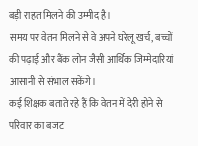बड़ी राहत मिलने की उम्मीद है।
समय पर वेतन मिलने से वे अपने घरेलू खर्च, बच्चों की पढ़ाई और बैंक लोन जैसी आर्थिक जिम्मेदारियां आसानी से संभाल सकेंगे।
कई शिक्षक बताते रहे हैं कि वेतन में देरी होने से परिवार का बजट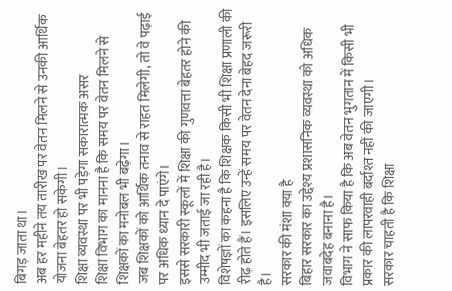बिगड़ जाता था।
अब हर महीने तय तारीख पर वेतन मिलने से उनकी आर्थिक योजना बेहतर हो सकेगी।
शिक्षा व्यवस्था पर भी पड़ेगा सकारात्मक असर
शिक्षा विभाग का मानना है कि समय पर वेतन मिलने से शिक्षकों का मनोबल भी बढ़ेगा।
जब शिक्षकों को आर्थिक तनाव से राहत मिलेगी, तो वे पढ़ाई पर अधिक ध्यान दे पाएंगे।
इससे सरकारी स्कूलों में शिक्षा की गुणवत्ता बेहतर होने की उम्मीद भी जताई जा रही है।
विशेषज्ञों का कहना है कि शिक्षक किसी भी शिक्षा प्रणाली की रीढ़ होते हैं। इसलिए उन्हें समय पर वेतन देना बेहद जरूरी है।
सरकार की मंशा क्या है
बिहार सरकार का उद्देश्य प्रशासनिक व्यवस्था को अधिक जवाबदेह बनाना है।
विभाग ने साफ किया है कि अब वेतन भुगतान में किसी भी प्रकार की लापरवाही बर्दाश्त नहीं की जाएगी।
सरकार चाहती है कि शिक्षा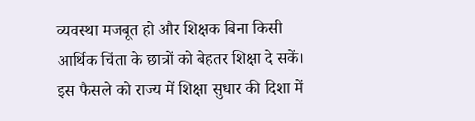व्यवस्था मजबूत हो और शिक्षक बिना किसी आर्थिक चिंता के छात्रों को बेहतर शिक्षा दे सकें।
इस फैसले को राज्य में शिक्षा सुधार की दिशा में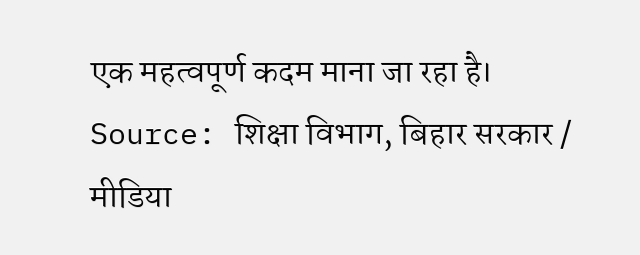एक महत्वपूर्ण कदम माना जा रहा है।
Source: शिक्षा विभाग, बिहार सरकार / मीडिया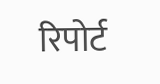रिपोर्ट